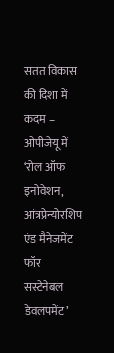सतत विकास की दिशा में कदम – ओपीजेयू में ‘रोल ऑफ इनोवेशन, आंत्रप्रेन्योरशिप एंड मैनेजमेंट फॉर सस्टेनेबल डेवलपमेंट’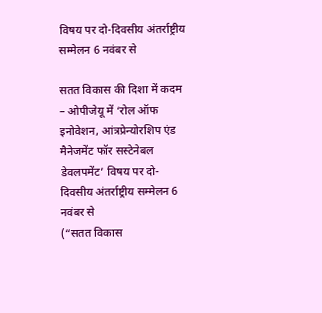विषय पर दो-दिवसीय अंतर्राष्ट्रीय सम्मेलन 6 नवंबर से

सतत विकास की दिशा में कदम – ओपीजेयू में ‘रोल ऑफ इनोवेशन, आंत्रप्रेन्योरशिप एंड मैनेजमेंट फॉर सस्टेनेबल डेवलपमेंट’ विषय पर दो-दिवसीय अंतर्राष्ट्रीय सम्मेलन 6 नवंबर से
(“सतत विकास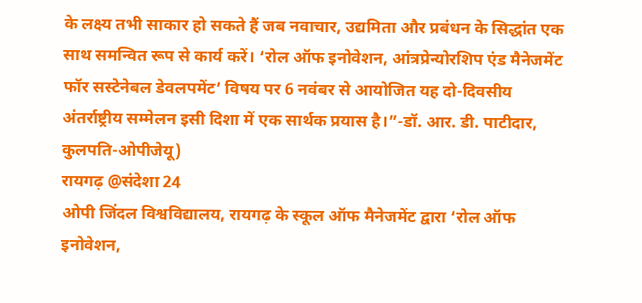के लक्ष्य तभी साकार हो सकते हैं जब नवाचार, उद्यमिता और प्रबंधन के सिद्धांत एक साथ समन्वित रूप से कार्य करें। ‘रोल ऑफ इनोवेशन, आंत्रप्रेन्योरशिप एंड मैनेजमेंट फॉर सस्टेनेबल डेवलपमेंट’ विषय पर 6 नवंबर से आयोजित यह दो-दिवसीय अंतर्राष्ट्रीय सम्मेलन इसी दिशा में एक सार्थक प्रयास है।”-डॉ. आर. डी. पाटीदार, कुलपति-ओपीजेयू)
रायगढ़ @संदेशा 24
ओपी जिंदल विश्वविद्यालय, रायगढ़ के स्कूल ऑफ मैनेजमेंट द्वारा ‘रोल ऑफ इनोवेशन,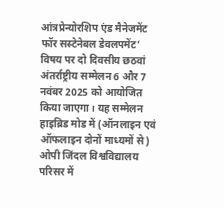आंत्रप्रेन्योरशिप एंड मैनेजमेंट फॉर सस्टेनेबल डेवलपमेंट’ विषय पर दो दिवसीय छठवां अंतर्राष्ट्रीय सम्मेलन 6 और 7 नवंबर 2025 को आयोजित किया जाएगा। यह सम्मेलन हाइब्रिड मोड में (ऑनलाइन एवं ऑफलाइन दोनों माध्यमों से) ओपी जिंदल विश्वविद्यालय परिसर में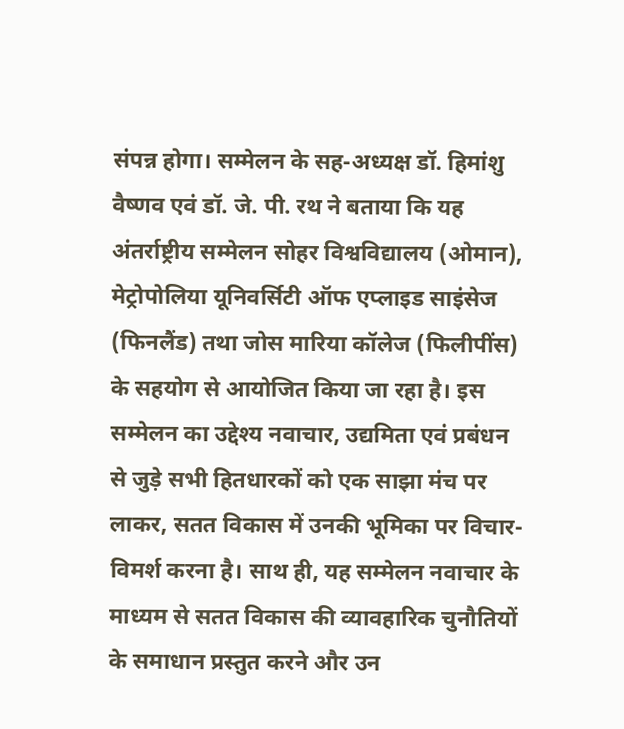संपन्न होगा। सम्मेलन के सह-अध्यक्ष डॉ. हिमांशु वैष्णव एवं डॉ. जे. पी. रथ ने बताया कि यह अंतर्राष्ट्रीय सम्मेलन सोहर विश्वविद्यालय (ओमान), मेट्रोपोलिया यूनिवर्सिटी ऑफ एप्लाइड साइंसेज (फिनलैंड) तथा जोस मारिया कॉलेज (फिलीपींस) के सहयोग से आयोजित किया जा रहा है। इस सम्मेलन का उद्देश्य नवाचार, उद्यमिता एवं प्रबंधन से जुड़े सभी हितधारकों को एक साझा मंच पर लाकर, सतत विकास में उनकी भूमिका पर विचार-विमर्श करना है। साथ ही, यह सम्मेलन नवाचार के माध्यम से सतत विकास की व्यावहारिक चुनौतियों के समाधान प्रस्तुत करने और उन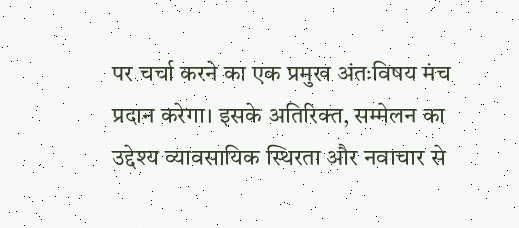पर चर्चा करने का एक प्रमुख अंतःविषय मंच प्रदान करेगा। इसके अतिरिक्त, सम्मेलन का उद्देश्य व्यावसायिक स्थिरता और नवाचार से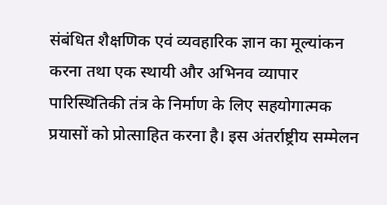संबंधित शैक्षणिक एवं व्यवहारिक ज्ञान का मूल्यांकन करना तथा एक स्थायी और अभिनव व्यापार पारिस्थितिकी तंत्र के निर्माण के लिए सहयोगात्मक प्रयासों को प्रोत्साहित करना है। इस अंतर्राष्ट्रीय सम्मेलन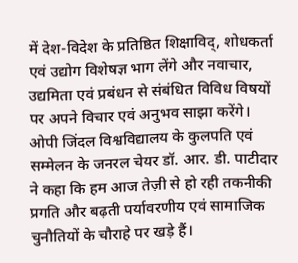में देश-विदेश के प्रतिष्ठित शिक्षाविद्, शोधकर्ता एवं उद्योग विशेषज्ञ भाग लेंगे और नवाचार, उद्यमिता एवं प्रबंधन से संबंधित विविध विषयों पर अपने विचार एवं अनुभव साझा करेंगे।
ओपी जिंदल विश्वविद्यालय के कुलपति एवं सम्मेलन के जनरल चेयर डॉ. आर. डी. पाटीदार ने कहा कि हम आज तेज़ी से हो रही तकनीकी प्रगति और बढ़ती पर्यावरणीय एवं सामाजिक चुनौतियों के चौराहे पर खड़े हैं।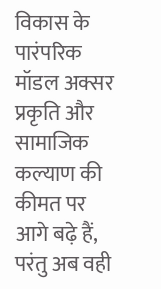विकास के पारंपरिक मॉडल अक्सर प्रकृति और सामाजिक कल्याण की कीमत पर आगे बढ़े हैं, परंतु अब वही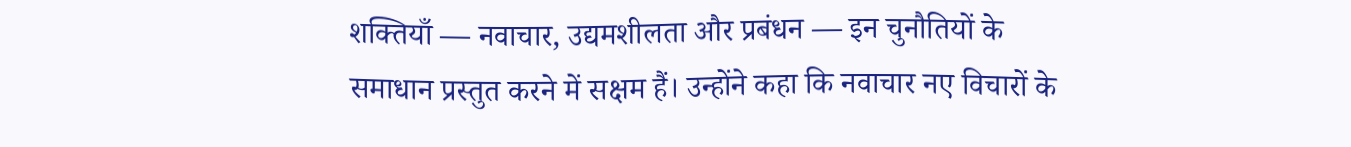शक्तियाँ — नवाचार, उद्यमशीलता और प्रबंधन — इन चुनौतियों के समाधान प्रस्तुत करने में सक्षम हैं। उन्होंने कहा कि नवाचार नए विचारों के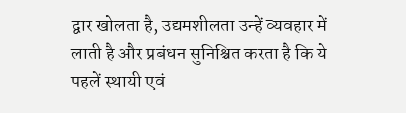द्वार खोलता है, उद्यमशीलता उन्हें व्यवहार में लाती है और प्रबंधन सुनिश्चित करता है कि ये पहलें स्थायी एवं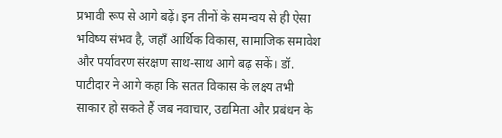प्रभावी रूप से आगे बढ़ें। इन तीनों के समन्वय से ही ऐसा भविष्य संभव है, जहाँ आर्थिक विकास, सामाजिक समावेश और पर्यावरण संरक्षण साथ-साथ आगे बढ़ सकें। डॉ. पाटीदार ने आगे कहा कि सतत विकास के लक्ष्य तभी साकार हो सकते हैं जब नवाचार, उद्यमिता और प्रबंधन के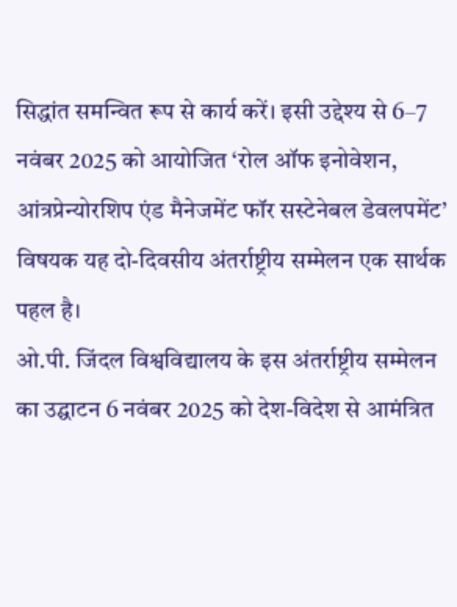सिद्धांत समन्वित रूप से कार्य करें। इसी उद्देश्य से 6–7 नवंबर 2025 को आयोजित ‘रोल ऑफ इनोवेशन, आंत्रप्रेन्योरशिप एंड मैनेजमेंट फॉर सस्टेनेबल डेवलपमेंट’ विषयक यह दो-दिवसीय अंतर्राष्ट्रीय सम्मेलन एक सार्थक पहल है।
ओ.पी. जिंदल विश्वविद्यालय के इस अंतर्राष्ट्रीय सम्मेलन का उद्घाटन 6 नवंबर 2025 को देश-विदेश से आमंत्रित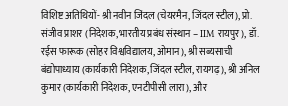विशिष्ट अतिथियों- श्री नवीन जिंदल (चेयरमैन, जिंदल स्टील), प्रो. संजीव प्राशर (निदेशक, भारतीय प्रबंध संस्थान – IIM रायपुर), डॉ. रईस फारूक (सोहर विश्वविद्यालय, ओमान), श्री सब्यसाची बंद्योपाध्याय (कार्यकारी निदेशक, जिंदल स्टील, रायगढ़), श्री अनिल कुमार (कार्यकारी निदेशक, एनटीपीसी लारा), और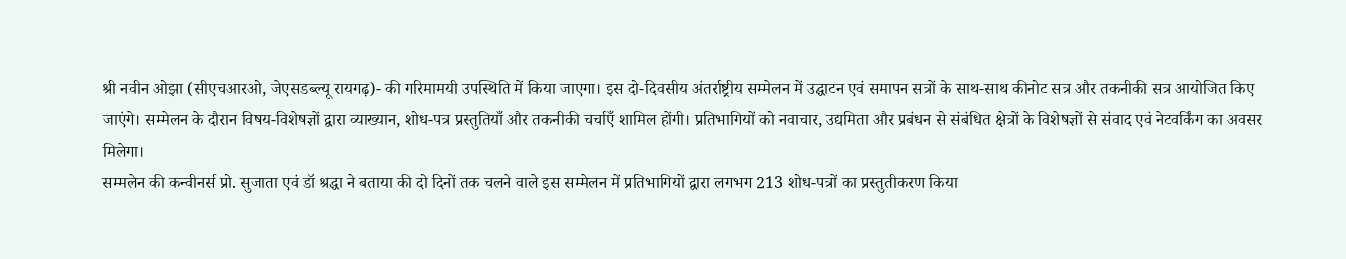श्री नवीन ओझा (सीएचआरओ, जेएसडब्ल्यू रायगढ़)- की गरिमामयी उपस्थिति में किया जाएगा। इस दो-दिवसीय अंतर्राष्ट्रीय सम्मेलन में उद्घाटन एवं समापन सत्रों के साथ-साथ कीनोट सत्र और तकनीकी सत्र आयोजित किए जाएंगे। सम्मेलन के दौरान विषय-विशेषज्ञों द्वारा व्याख्यान, शोध-पत्र प्रस्तुतियाँ और तकनीकी चर्चाएँ शामिल होंगी। प्रतिभागियों को नवाचार, उद्यमिता और प्रबंधन से संबंधित क्षेत्रों के विशेषज्ञों से संवाद एवं नेटवर्किंग का अवसर मिलेगा।
सम्मलेन की कन्वीनर्स प्रो. सुजाता एवं डॉ श्रद्धा ने बताया की दो दिनों तक चलने वाले इस सम्मेलन में प्रतिभागियों द्वारा लगभग 213 शोध-पत्रों का प्रस्तुतीकरण किया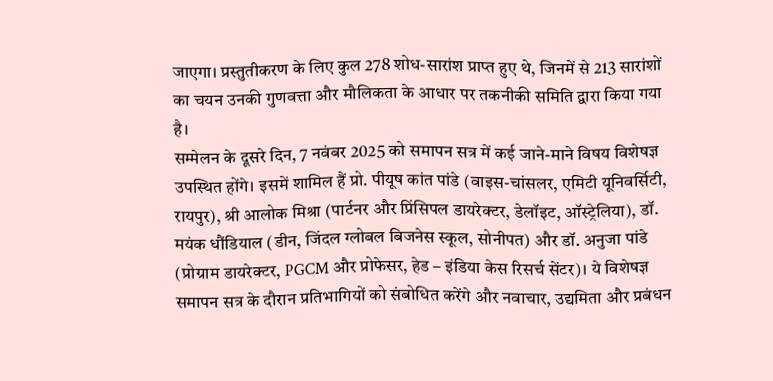जाएगा। प्रस्तुतीकरण के लिए कुल 278 शोध-सारांश प्राप्त हुए थे, जिनमें से 213 सारांशों का चयन उनकी गुणवत्ता और मौलिकता के आधार पर तकनीकी समिति द्वारा किया गया है।
सम्मेलन के दूसरे दिन, 7 नवंबर 2025 को समापन सत्र में कई जाने-माने विषय विशेषज्ञ उपस्थित होंगे। इसमें शामिल हैं प्रो. पीयूष कांत पांडे (वाइस-चांसलर, एमिटी यूनिवर्सिटी, रायपुर), श्री आलोक मिश्रा (पार्टनर और प्रिंसिपल डायरेक्टर, डेलॉइट, ऑस्ट्रेलिया), डॉ. मयंक धौंडियाल (डीन, जिंदल ग्लोबल बिजनेस स्कूल, सोनीपत) और डॉ. अनुजा पांडे (प्रोग्राम डायरेक्टर, PGCM और प्रोफेसर, हेड – इंडिया केस रिसर्च सेंटर)। ये विशेषज्ञ समापन सत्र के दौरान प्रतिभागियों को संबोधित करेंगे और नवाचार, उद्यमिता और प्रबंधन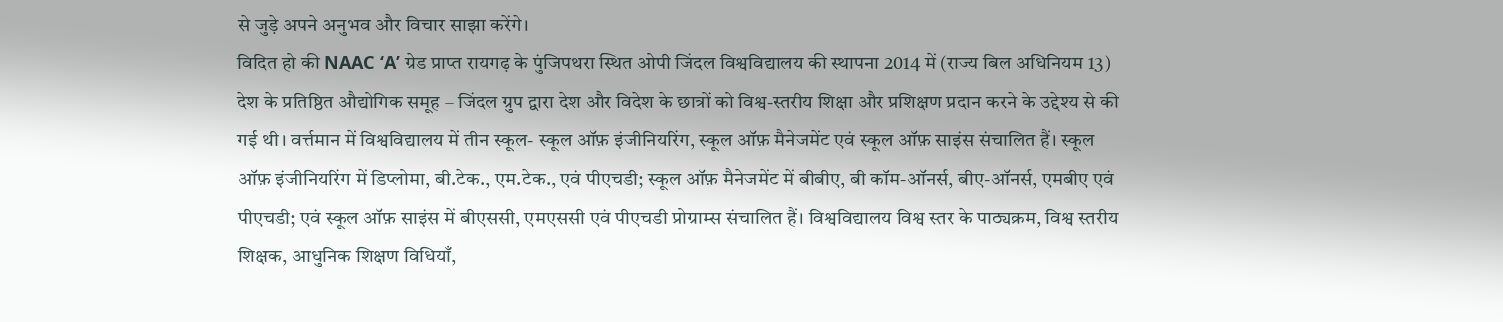से जुड़े अपने अनुभव और विचार साझा करेंगे।
विदित हो की NAAC ‘A’ ग्रेड प्राप्त रायगढ़ के पुंजिपथरा स्थित ओपी जिंदल विश्वविद्यालय की स्थापना 2014 में (राज्य बिल अधिनियम 13) देश के प्रतिष्ठित औद्योगिक समूह – जिंदल ग्रुप द्वारा देश और विदेश के छात्रों को विश्व-स्तरीय शिक्षा और प्रशिक्षण प्रदान करने के उद्देश्य से की गई थी। वर्त्तमान में विश्वविद्यालय में तीन स्कूल- स्कूल ऑफ़ इंजीनियरिंग, स्कूल ऑफ़ मैनेजमेंट एवं स्कूल ऑफ़ साइंस संचालित हैं। स्कूल ऑफ़ इंजीनियरिंग में डिप्लोमा, बी.टेक., एम.टेक., एवं पीएचडी; स्कूल ऑफ़ मैनेजमेंट में बीबीए, बी कॉम-ऑनर्स, बीए-ऑनर्स, एमबीए एवं पीएचडी; एवं स्कूल ऑफ़ साइंस में बीएससी, एमएससी एवं पीएचडी प्रोग्राम्स संचालित हैं। विश्वविद्यालय विश्व स्तर के पाठ्यक्रम, विश्व स्तरीय शिक्षक, आधुनिक शिक्षण विधियाँ,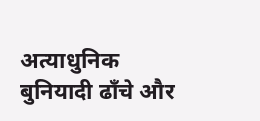अत्याधुनिक बुनियादी ढाँचे और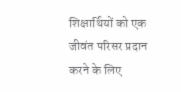शिक्षार्थियों को एक जीवंत परिसर प्रदान करने के लिए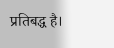प्रतिबद्ध है।